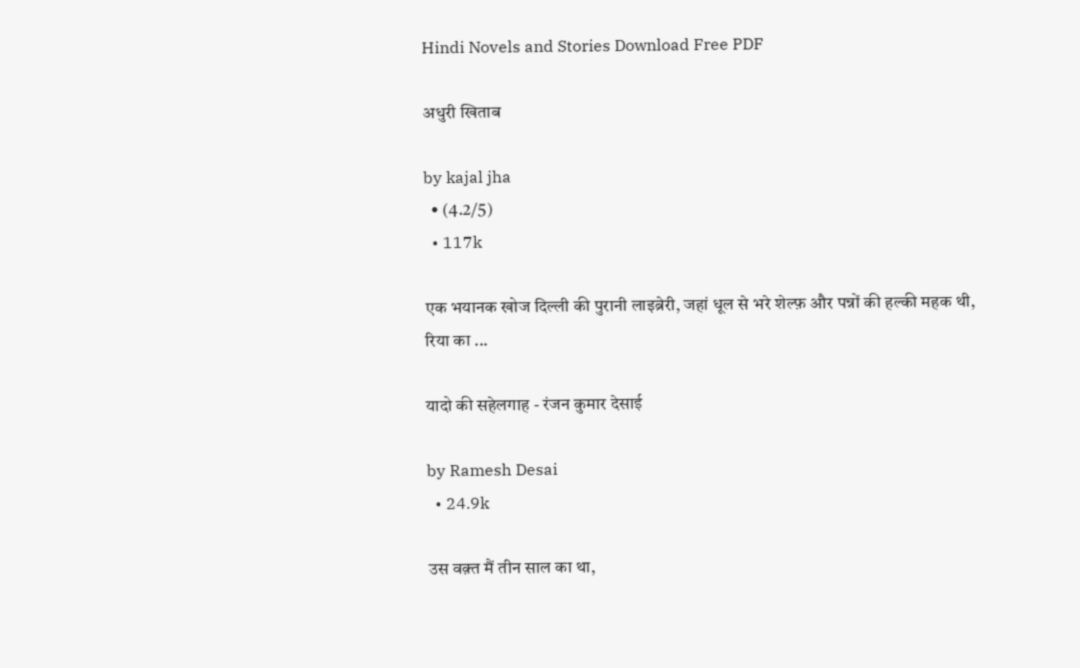Hindi Novels and Stories Download Free PDF

अधुरी खिताब

by kajal jha
  • (4.2/5)
  • 117k

एक भयानक खोज दिल्ली की पुरानी लाइब्रेरी, जहां धूल से भरे शेल्फ़ और पन्नों की हल्की महक थी, रिया का ...

यादो की सहेलगाह - रंजन कुमार देसाई

by Ramesh Desai
  • 24.9k

उस वक़्त मैं तीन साल का था,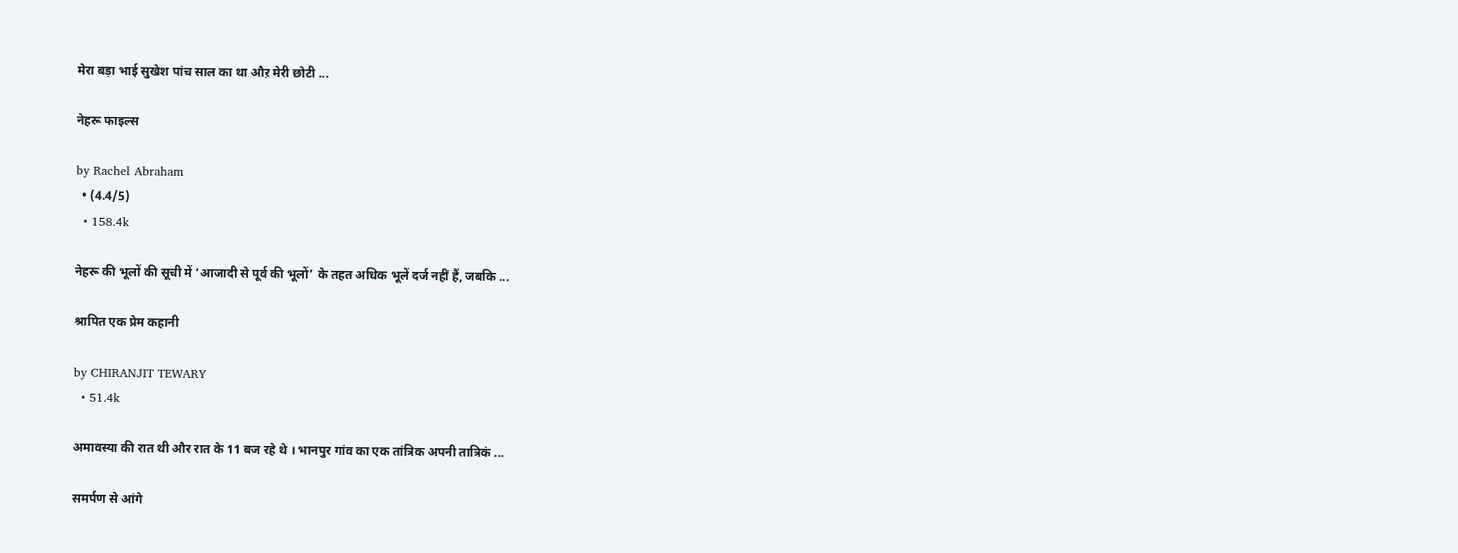मेरा बड़ा भाई सुखेश पांच साल का था औऱ मेरी छोटी ...

नेहरू फाइल्स

by Rachel Abraham
  • (4.4/5)
  • 158.4k

नेहरू की भूलों की सूची में ‘आजादी से पूर्व की भूलों’ के तहत अधिक भूलें दर्ज नहीं हैं, जबकि ...

श्रापित एक प्रेम कहानी

by CHIRANJIT TEWARY
  • 51.4k

अमावस्या की रात थी और रात के 11 बज रहे थे । भानपुर गांव का एक तांत्रिक अपनी तात्रिकं ...

समर्पण से आंगे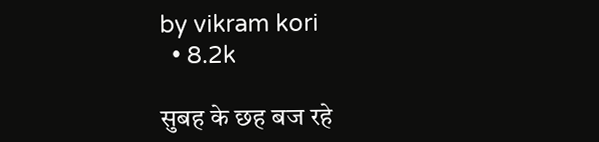by vikram kori
  • 8.2k

सुबह के छह बज रहे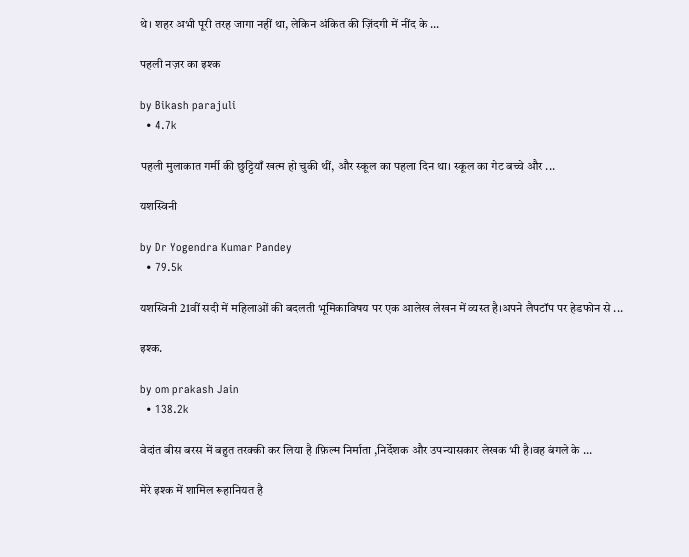थे। शहर अभी पूरी तरह जागा नहीं था, लेकिन अंकित की ज़िंदगी में नींद के ...

पहली नज़र का इश्क

by Bikash parajuli
  • 4.7k

पहली मुलाकात गर्मी की छुट्टियाँ खत्म हो चुकी थीं, और स्कूल का पहला दिन था। स्कूल का गेट बच्चे और ...

यशस्विनी

by Dr Yogendra Kumar Pandey
  • 79.5k

यशस्विनी 21वीं सदी में महिलाओं की बदलती भूमिकाविषय पर एक आलेख लेखन में व्यस्त है।अपने लैपटॉप पर हेडफोन से ...

इश्क.

by om prakash Jain
  • 138.2k

वेदांत बीस बरस में बहुत तरक्की कर लिया है ।फ़िल्म निर्माता ,निर्देशक और उपन्यासकार लेखक भी है।वह बंगले के ...

मेरे इश्क में शामिल रूहानियत है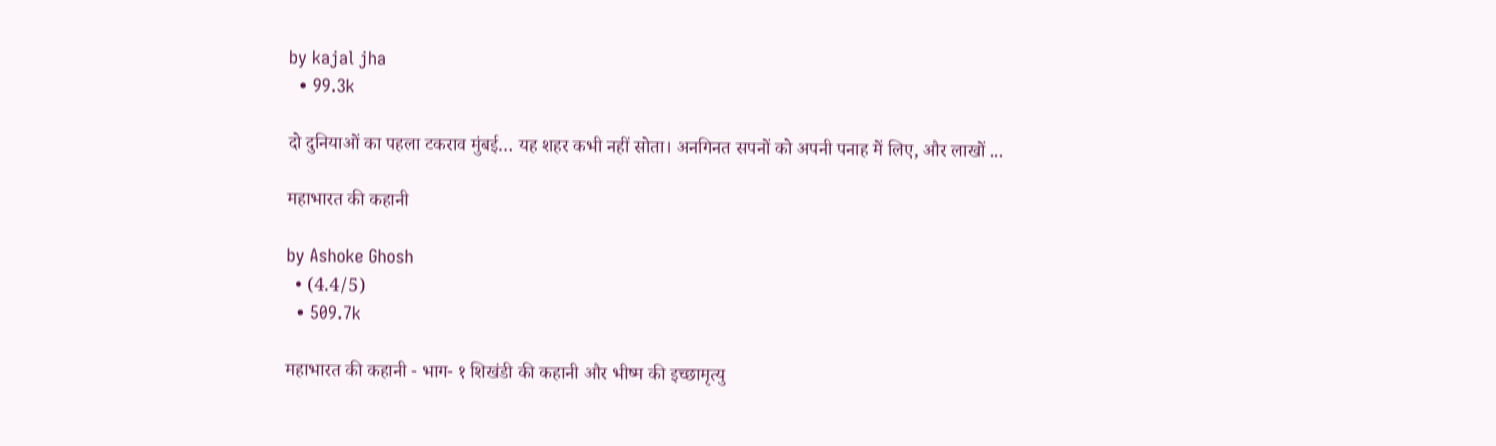by kajal jha
  • 99.3k

दो दुनियाओं का पहला टकराव मुंबई… यह शहर कभी नहीं सोता। अनगिनत सपनों को अपनी पनाह में लिए, और लाखों ...

महाभारत की कहानी

by Ashoke Ghosh
  • (4.4/5)
  • 509.7k

महाभारत की कहानी - भाग- १ शिखंडी की कहानी और भीष्म की इच्छामृत्यु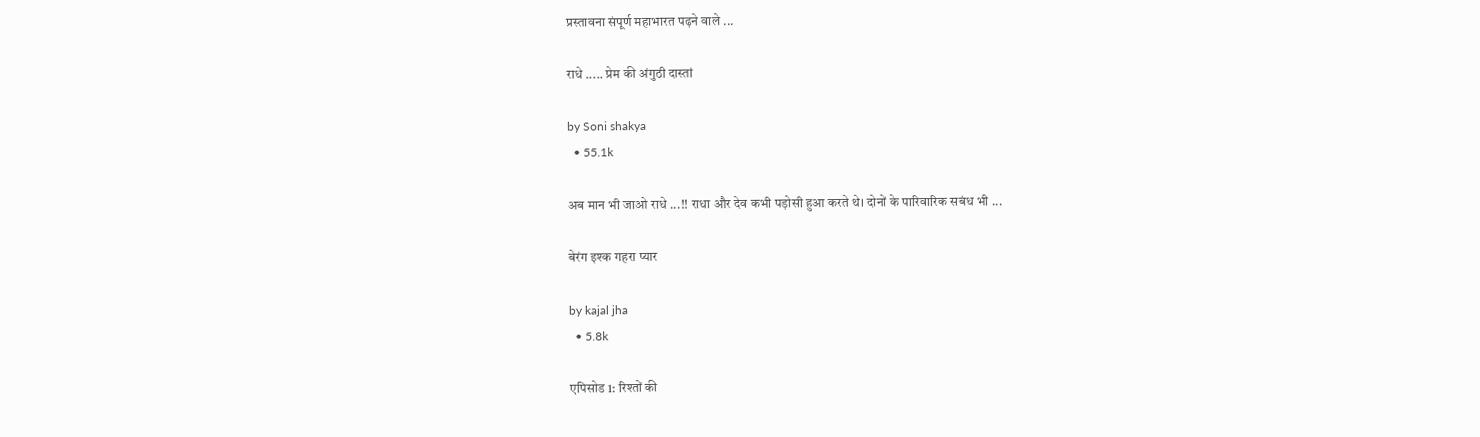प्रस्तावना संपूर्ण महाभारत पढ़ने वाले ...

राधे ..... प्रेम की अंगुठी दास्तां

by Soni shakya
  • 55.1k

अब मान भी जाओ राधे ...!! राधा और देव कभी पड़ोसी हुआ करते थे। दोनों के पारिवारिक सबंध भी ...

बेरंग इश्क गहरा प्यार

by kajal jha
  • 5.8k

एपिसोड 1: रिश्तों की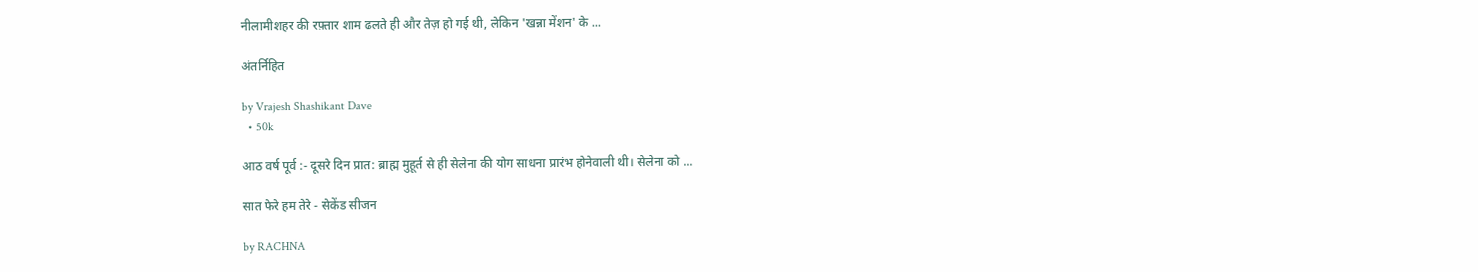नीलामीशहर की रफ़्तार शाम ढलते ही और तेज़ हो गई थी, लेकिन 'खन्ना मेंशन' के ...

अंतर्निहित

by Vrajesh Shashikant Dave
  • 50k

आठ वर्ष पूर्व :- दूसरे दिन प्रात: ब्राह्म मुहूर्त से ही सेलेना की योग साधना प्रारंभ होनेवाली थी। सेलेना को ...

सात फेरे हम तेरे - सेकेंड सीजन

by RACHNA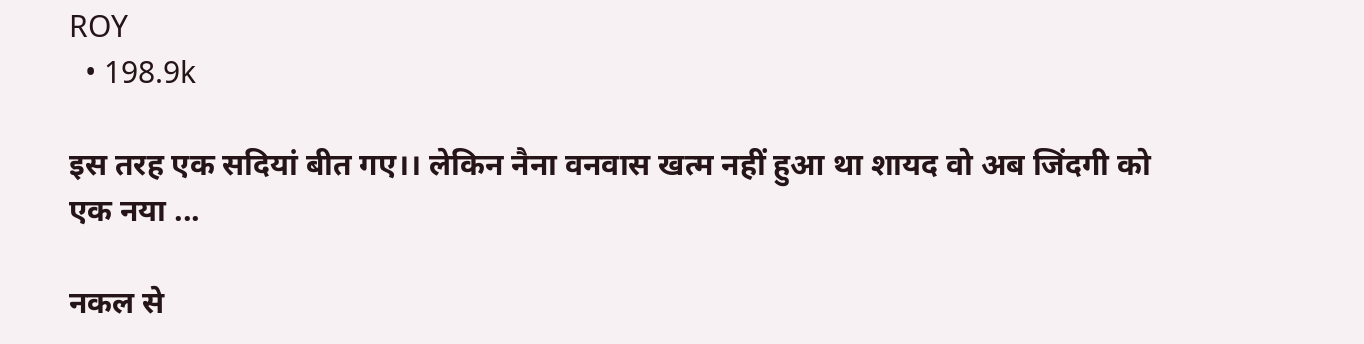ROY
  • 198.9k

इस तरह एक सदियां बीत गए।। लेकिन नैना वनवास खत्म नहीं हुआ था शायद वो अब जिंदगी को एक नया ...

नकल से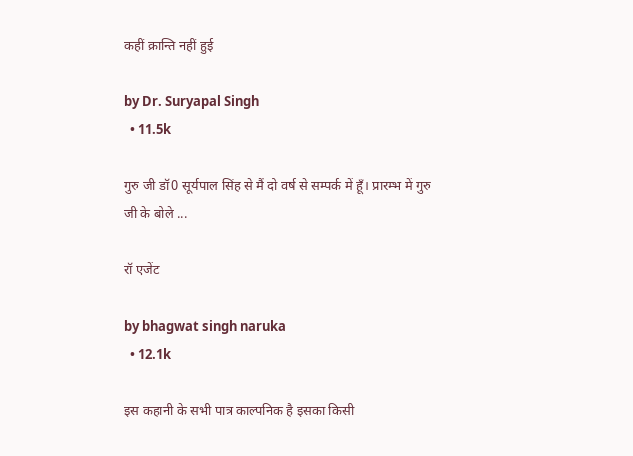कहीं क्रान्ति नहीं हुई

by Dr. Suryapal Singh
  • 11.5k

गुरु जी डॉ0 सूर्यपाल सिंह से मैं दो वर्ष से सम्पर्क में हूँ। प्रारम्भ में गुरु जी के बोले ...

रॉ एजेंट

by bhagwat singh naruka
  • 12.1k

इस कहानी के सभी पात्र काल्पनिक है इसका किसी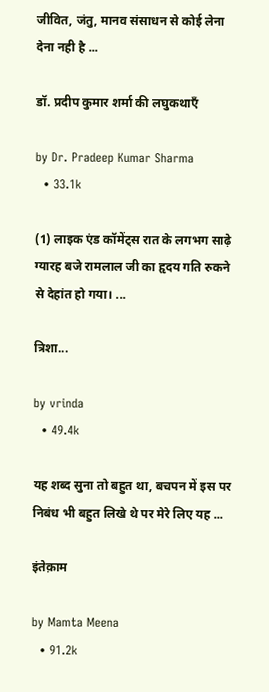जीवित, जंतु, मानव संसाधन से कोई लेना देना नही है ...

डॉ. प्रदीप कुमार शर्मा की लघुकथाएँ

by Dr. Pradeep Kumar Sharma
  • 33.1k

(1) लाइक एंड कॉमेंट्स रात के लगभग साढ़े ग्यारह बजे रामलाल जी का हृदय गति रुकने से देहांत हो गया। ...

त्रिशा...

by vrinda
  • 49.4k

यह शब्द सुना तो बहुत था, बचपन में इस पर निबंध भी बहुत लिखे थे पर मेरे लिए यह ...

इंतेक़ाम

by Mamta Meena
  • 91.2k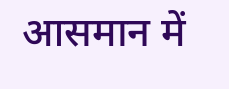आसमान में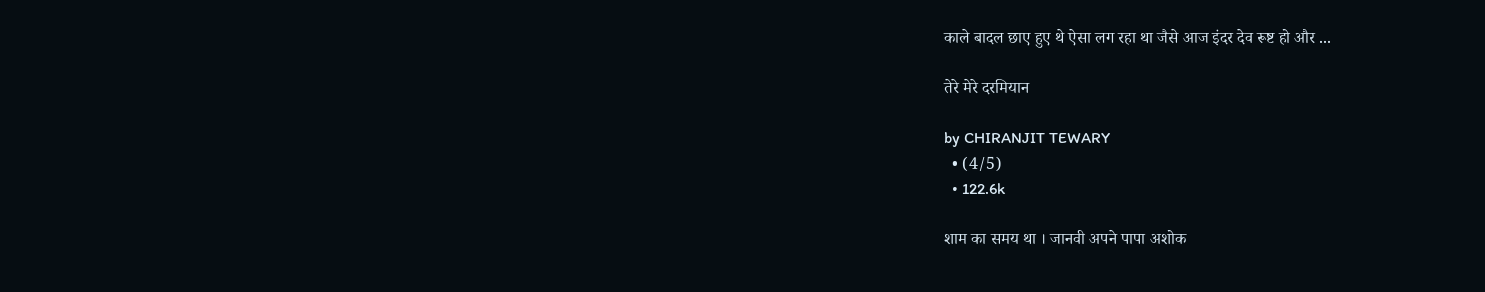काले बादल छाए हुए थे ऐसा लग रहा था जैसे आज इंदर देव रूष्ट हो और ...

तेरे मेरे दरमियान

by CHIRANJIT TEWARY
  • (4/5)
  • 122.6k

शाम का समय था । जानवी अपने पापा अशोक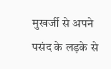मुखर्जी से अपने पसंद के लड़के से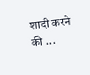शादी करने की ...